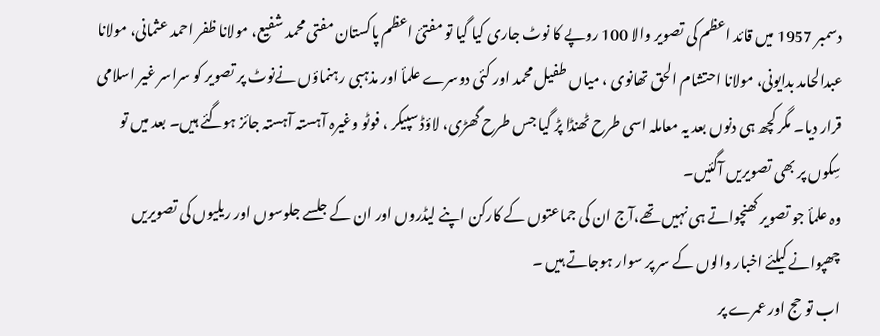دسمبر 1957 میں قائد اعظم کی تصویر والا 100 روپے کا نوٹ جاری کیا گیا تو مفتیٔ اعظم پاکستان مفتی محمد شفیع، مولانا ظفر احمد عثمانی، مولانا عبدالحامد بدایونی، مولانا احتشام الحق تھانوی ، میاں طفیل محمد اور کئی دوسرے علمأ اور مذہبی رہنماؤں نےنوٹ پر تصویر کو سراسر غیر اسلامی قرار دیا۔ مگر کچھ ہی دنوں بعد یہ معاملہ اسی طرح ٹھنڈا پڑ گیا جس طرح گھڑی، لاؤڈ سپیکر ، فوٹو وغیرہ آہستہ آہستہ جائز ہوگئے ہیں۔ بعد میں تو سِکوں پر بھی تصویریں آگئیں۔
وہ علمأ جو تصویر کھنچواتے ہی نہیں تھے،آج ان کی جماعتوں کے کارکن اپنے لیڈروں اور ان کے جلسے جلوسوں اور ریلیوں کی تصویریں چھپوانے کیلئے اخبار والوں کے سر پر سوار ہوجاتے ہیں ۔
اب تو حج اور عمرے پر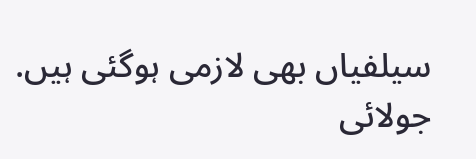سیلفیاں بھی لازمی ہوگئی ہیں.
جولائی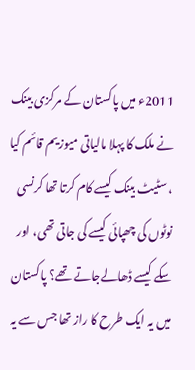2011ء میں پاکستان کے مرکزی بینک نے ملک کا پہلا مالیاتی میوزیم قائم کیا ، سٹیٹ بینک کیسے کام کرتا تھا کرنسی نوٹوں کی چھپائی کیسے کی جاتی تھی، اور سکے کیسے ڈھالےجاتے تھے؟ پاکستان میں یہ ایک طرح کا راز تھا جس سے یہ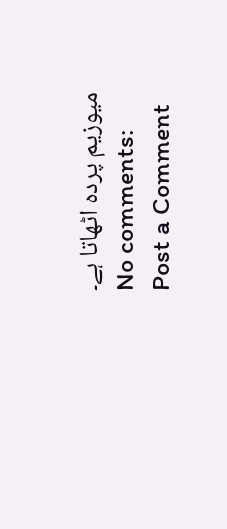میوزیم پردہ اٹھاتا ہے۔
No comments:
Post a Comment